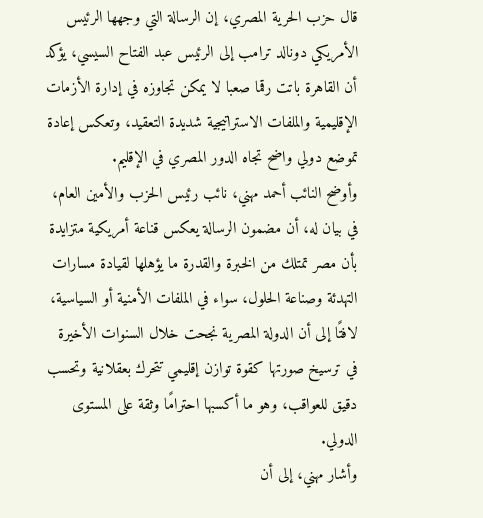قال حزب الحرية المصري، إن الرسالة التي وجهها الرئيس الأمريكي دونالد ترامب إلى الرئيس عبد الفتاح السيسي، يؤكد أن القاهرة باتت رقما صعبا لا يمكن تجاوزه في إدارة الأزمات الإقليمية والملفات الاستراتيجية شديدة التعقيد، وتعكس إعادة تموضع دولي واضح تجاه الدور المصري في الإقليم.
وأوضح النائب أحمد مهني، نائب رئيس الحزب والأمين العام، في بيان له، أن مضمون الرسالة يعكس قناعة أمريكية متزايدة بأن مصر تمتلك من الخبرة والقدرة ما يؤهلها لقيادة مسارات التهدئة وصناعة الحلول، سواء في الملفات الأمنية أو السياسية، لافتًا إلى أن الدولة المصرية نجحت خلال السنوات الأخيرة في ترسيخ صورتها كقوة توازن إقليمي تتحرك بعقلانية وتحسب دقيق للعواقب، وهو ما أكسبها احترامًا وثقة على المستوى الدولي.
وأشار مهني، إلى أن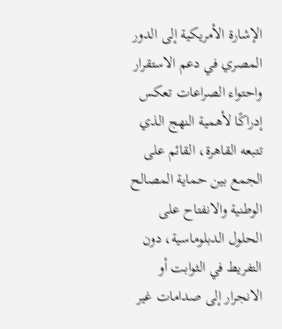الإشارة الأمريكية إلى الدور المصري في دعم الاستقرار واحتواء الصراعات تعكس إدراكًا لأهمية النهج الذي تتبعه القاهرة، القائم على الجمع بين حماية المصالح الوطنية والانفتاح على الحلول الدبلوماسية، دون التفريط في الثوابت أو الانجرار إلى صدامات غير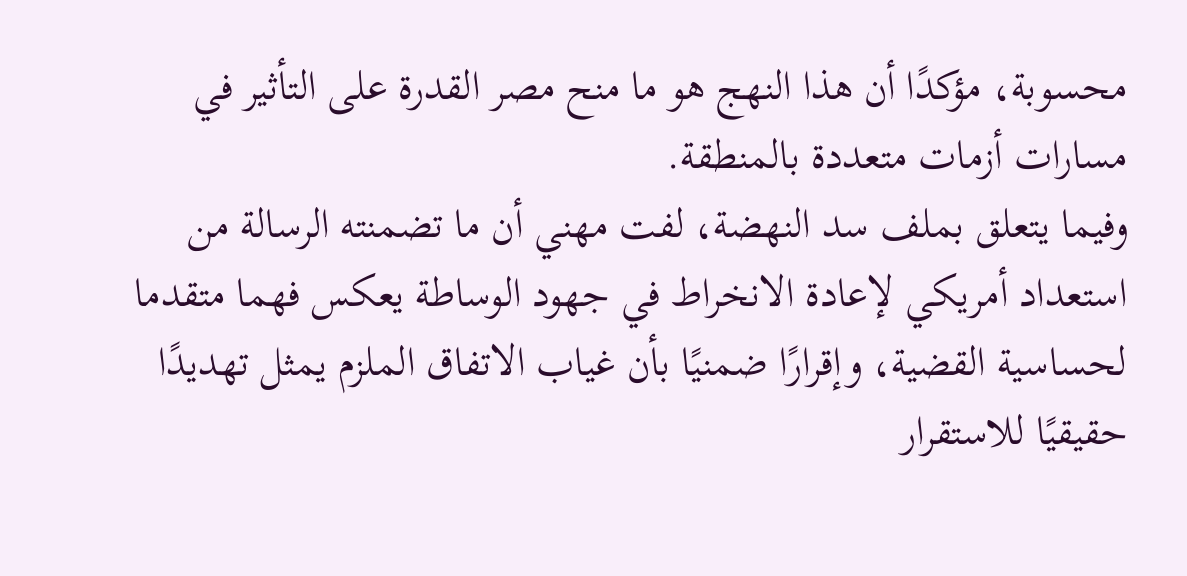محسوبة، مؤكدًا أن هذا النهج هو ما منح مصر القدرة على التأثير في مسارات أزمات متعددة بالمنطقة.
وفيما يتعلق بملف سد النهضة، لفت مهني أن ما تضمنته الرسالة من استعداد أمريكي لإعادة الانخراط في جهود الوساطة يعكس فهما متقدما لحساسية القضية، وإقرارًا ضمنيًا بأن غياب الاتفاق الملزم يمثل تهديدًا حقيقيًا للاستقرار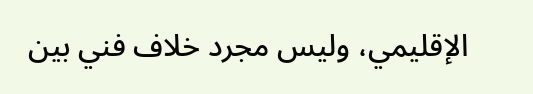الإقليمي، وليس مجرد خلاف فني بين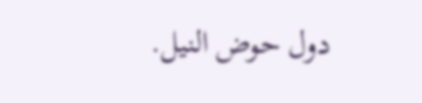دول حوض النيل.